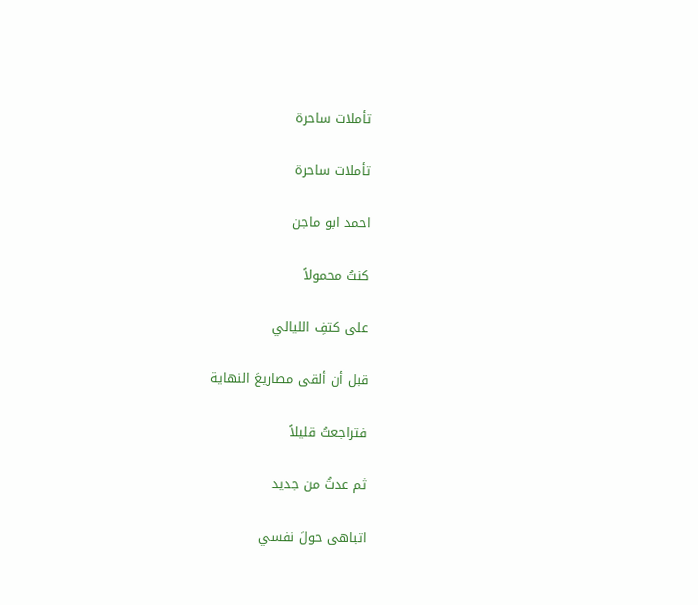تأملات ساحرة

تأملات ساحرة

احمد ابو ماجن

كنتُ محمولاً

على كتفِ الليالي

قبل أن ألقى مصاريعَ النهاية

فتراجعتُ قليلاً

ثم عدتُ من جديد

اتباهى حولَ نفسي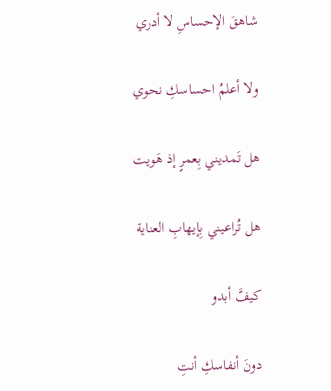شاهقَ الإحساسِ لا أدري

ولا أعلمُ احساسكِ نحوي

هل تَمديني بِعمرٍ إذ هَويت

هل تُراعيني بِإيهابِ العناية

كيفَّ أبدو

دونَ أنفاسكِ أنتِ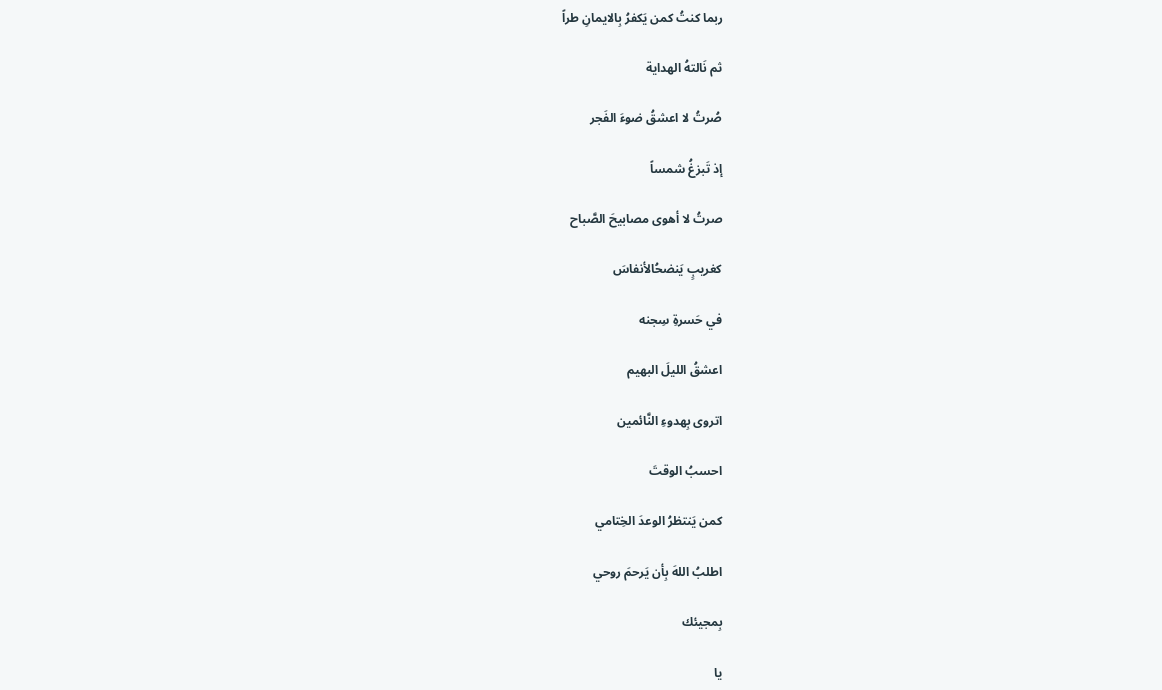ربما كنتُ كمن يَكفرُ بِالايمانِ طراً

ثم نَالتهُ الهداية

صُرتُ لا اعشقُ ضوءَ الفَجر

إذ تَبزغُ شمساً

صرتُ لا أهوى مصابيحَ الصَّباح

كغريبٍ يَنضحُالأنفاسَ

في حَسرةِ سِجنه

اعشقُ الليلَ البهيم

اتروى بِهدوءِ النَّائمين

احسبُ الوقتَ

كمن يَنتظرُ الوعدَ الخِتامي

اطلبُ اللهَ بِأن يَرحمَ روحي

بِمجيئك

يا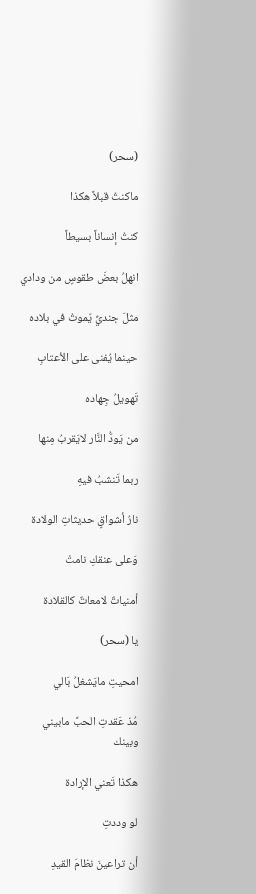(سحر)

ماكنتُ قبلاً هكذا

كنتُ إنساناً بسيطاً

انهلُ بعضَ طقوسٍ من ودادي

مثلَ جنديِّ يّموتُ في بلاده

حينما يُفنى على الأعتابِ

تَهويلُ جِهاده

من يَودُّ النَّار لايَقربُ مِنها

ربما تَنشبُ فيهِ

نارُ أشواقٍ حديثاتِ الولادة

وَعلى عنقكِ نامتْ

أمنياتٌ لامعاتٌ كالقلادة

يا (سحر)

امحيتِ مايَشغلُ بَالي

مُذ عَقدتِ الحبَّ مابيني وبينك

هكذا تَعني الإرادة

لو وددتِ

أن تراعينَ نظامَ القيدِ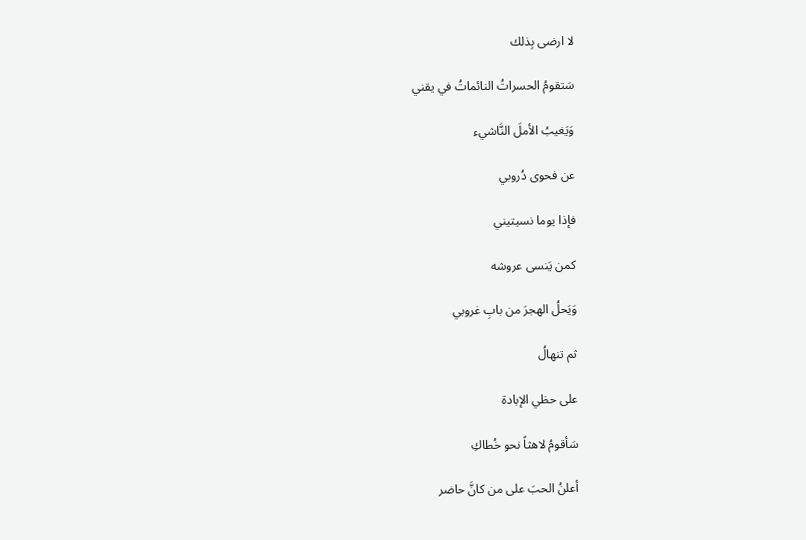لا ارضى بِذلك

سَتقومُ الحسراتُ النائماتُ في يقني

وَيَغيبُ الأملَ النَّاشيء

عن فحوى دُروبي

فإذا يوما نسيتيني

كمن يَنسى عروشه

وَيَحلُ الهجرَ من بابِ غروبي

ثم تنهالُ

على حظي الإبادة

سَأقومُ لاهثاً نحو خُطاكِ

أعلنُ الحبَ على من كانَّ حاضر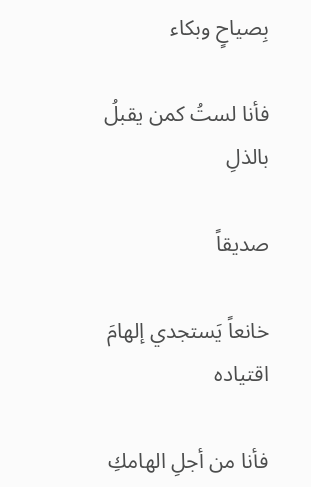بِصياحٍ وبكاء

فأنا لستُ كمن يقبلُ بالذلِ

صديقاً

خانعاً يَستجدي إلهامَ اقتياده

فأنا من أجلِ الهامكِ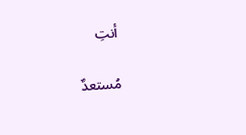أنتِ

مُستعدٌ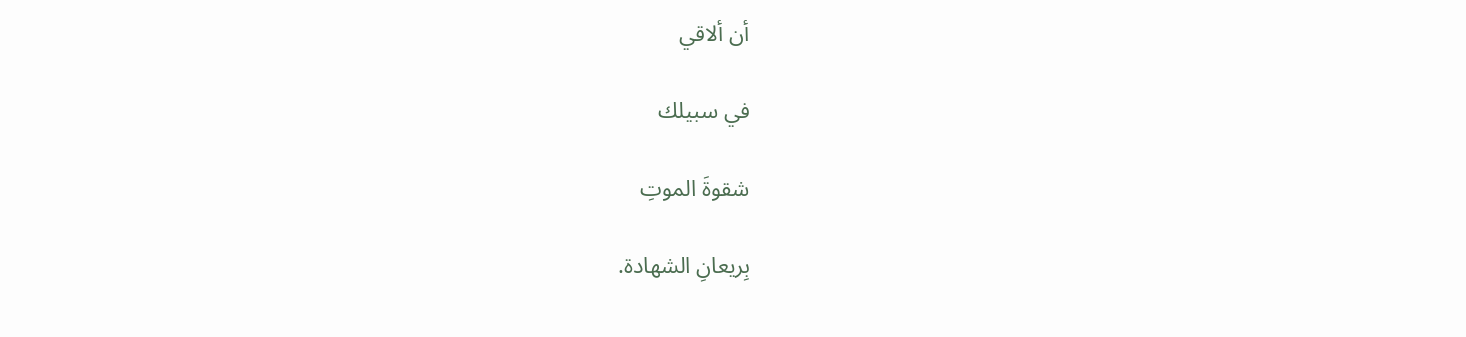أن ألاقي

في سبيلك

شقوةَ الموتِ

بِريعانِ الشهادة.